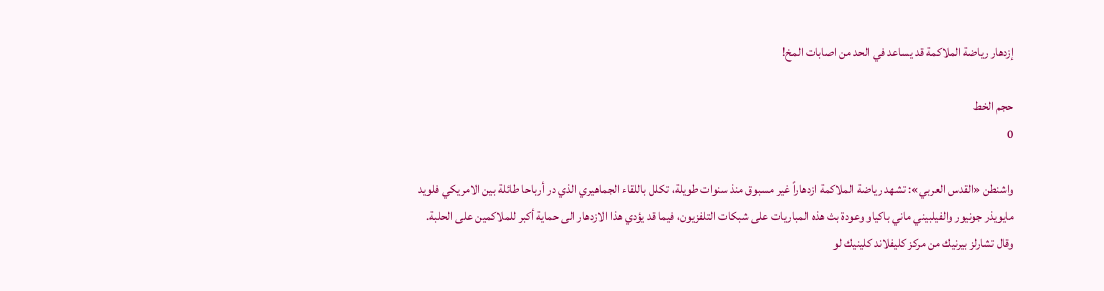إزدهار رياضة الملاكمة قد يساعد في الحد من اصابات المخ!

حجم الخط
0

واشنطن «القدس العربي»: تشهد رياضة الملاكمة ازدهاراً غير مسبوق منذ سنوات طويلة، تكلل باللقاء الجماهيري الذي در أرباحا طائلة بين الامريكي فلويد مايويذر جونيور والفيلبيني ماني باكياو وعودة بث هذه المباريات على شبكات التلفزيون، فيما قد يؤدي هذا الازدهار الى حماية أكبر للملاكمين على الحلبة.
وقال تشارلز بيرنيك من مركز كليفلاند كلينيك لو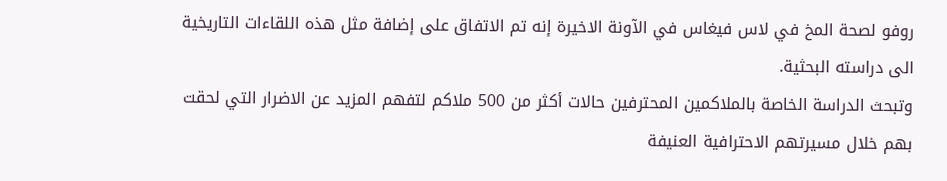روفو لصحة المخ في لاس فيغاس في الآونة الاخيرة إنه تم الاتفاق على إضافة مثل هذه اللقاءات التاريخية الى دراسته البحثية.
وتبحث الدراسة الخاصة بالملاكمين المحترفين حالات أكثر من 500 ملاكم لتفهم المزيد عن الاضرار التي لحقت بهم خلال مسيرتهم الاحترافية العنيفة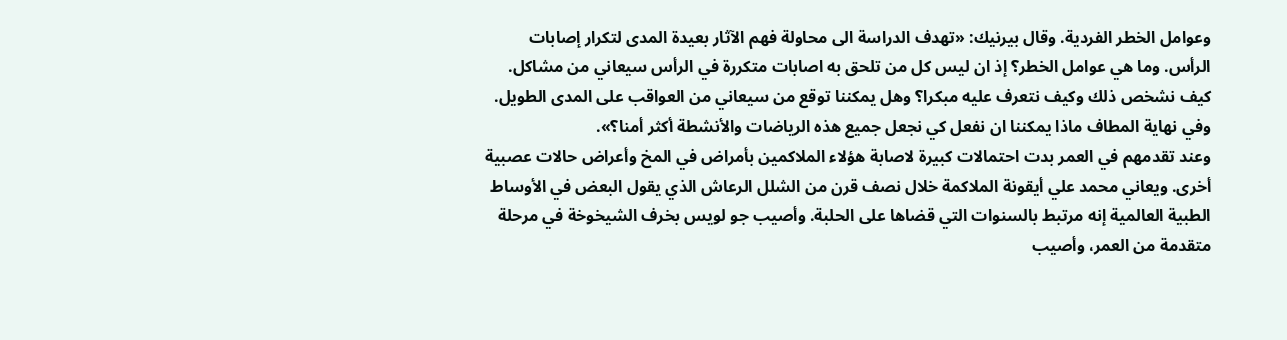وعوامل الخطر الفردية. وقال بيرنيك: «تهدف الدراسة الى محاولة فهم الآثار بعيدة المدى لتكرار إصابات الرأس. وما هي عوامل الخطر؟ إذ ان ليس كل من تلحق به اصابات متكررة في الرأس سيعاني من مشاكل. كيف نشخص ذلك وكيف نتعرف عليه مبكرا؟ وهل يمكننا توقع من سيعاني من العواقب على المدى الطويل. وفي نهاية المطاف ماذا يمكننا ان نفعل كي نجعل جميع هذه الرياضات والأنشطة أكثر أمنا؟».
وعند تقدمهم في العمر بدت احتمالات كبيرة لاصابة هؤلاء الملاكمين بأمراض في المخ وأعراض حالات عصبية أخرى. ويعاني محمد علي أيقونة الملاكمة خلال نصف قرن من الشلل الرعاش الذي يقول البعض في الأوساط الطبية العالمية إنه مرتبط بالسنوات التي قضاها على الحلبة. وأصيب جو لويس بخرف الشيخوخة في مرحلة متقدمة من العمر، وأصيب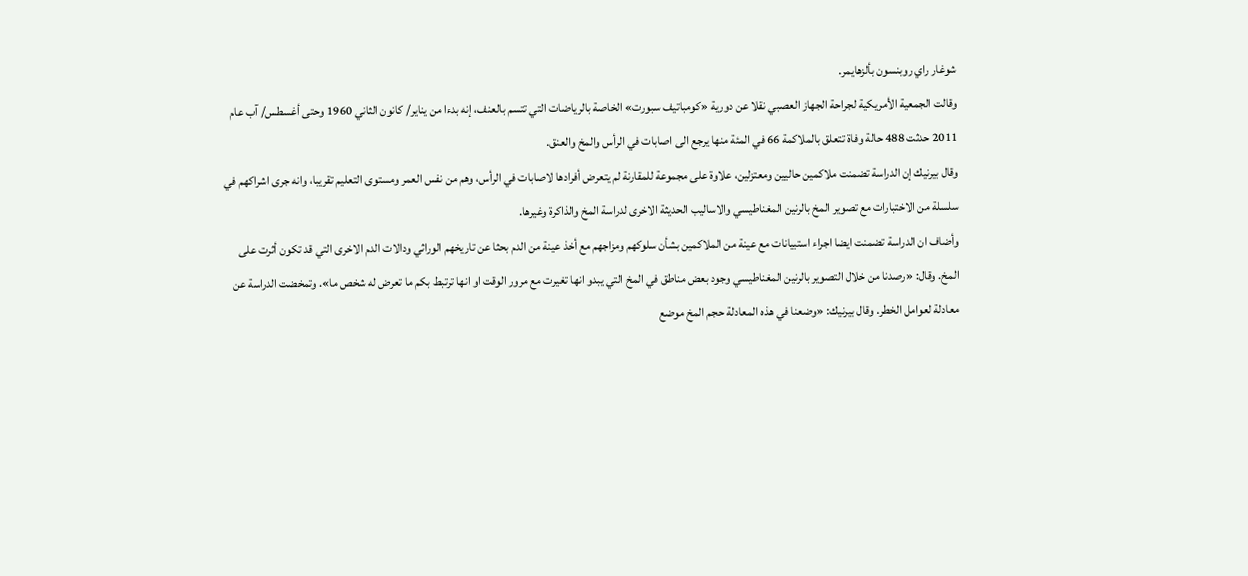شوغار راي روبنسون بألزهايمر.
وقالت الجمعية الأمريكية لجراحة الجهاز العصبي نقلا عن دورية «كومباتيف سبورت» الخاصة بالرياضات التي تتسم بالعنف، إنه بدءا من يناير/ كانون الثاني 1960 وحتى أغسطس/ آب عام 2011 حدثت 488 حالة وفاة تتعلق بالملاكمة 66 في المئة منها يرجع الى اصابات في الرأس والمخ والعنق.
وقال بيرنيك إن الدراسة تضمنت ملاكمين حاليين ومعتزلين، علاوة على مجموعة للمقارنة لم يتعرض أفرادها لاصابات في الرأس، وهم من نفس العمر ومستوى التعليم تقريبا، وانه جرى اشراكهم في سلسلة من الاختبارات مع تصوير المخ بالرنين المغناطيسي والاساليب الحديثة الاخرى لدراسة المخ والذاكرة وغيرها.
وأضاف ان الدراسة تضمنت ايضا اجراء استبيانات مع عينة من الملاكمين بشأن سلوكهم ومزاجهم مع أخذ عينة من الدم بحثا عن تاريخهم الوراثي ودالات الدم الاخرى التي قد تكون أثرت على المخ. وقال: «رصدنا من خلال التصوير بالرنين المغناطيسي وجود بعض مناطق في المخ التي يبدو انها تغيرت مع مرور الوقت او انها ترتبط بكم ما تعرض له شخص ما». وتمخضت الدراسة عن معادلة لعوامل الخطر. وقال بيرنيك: «وضعنا في هذه المعادلة حجم المخ موضع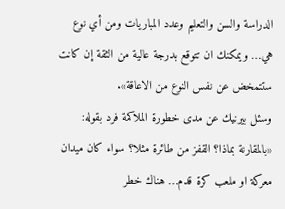الدراسة والسن والتعليم وعدد المباريات ومن أي نوع هي… ويمكنك ان تتوقع بدرجة عالية من الثقة إن كانت ستتمخض عن نفس النوع من الاعاقة».
وسئل بيرنيك عن مدى خطورة الملاكمة فرد بقوله: «بالمقارنة بماذا؟ القفز من طائرة مثلا؟ سواء كان ميدان معركة او ملعب كرة قدم… هناك خطر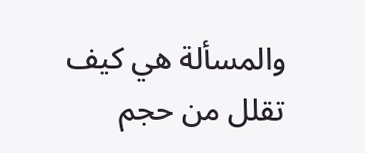والمسألة هي كيف تقلل من حجم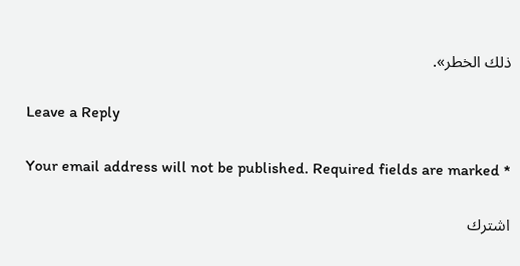ذلك الخطر».

Leave a Reply

Your email address will not be published. Required fields are marked *

اشترك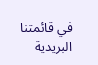في قائمتنا البريدية